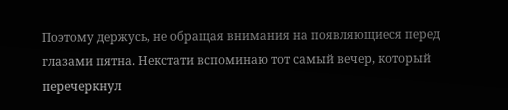Поэтому держусь, не обращая внимания на появляющиеся перед глазами пятна. Некстати вспоминаю тот самый вечер, который перечеркнул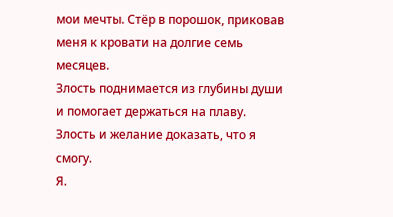мои мечты. Стёр в порошок, приковав меня к кровати на долгие семь месяцев.
Злость поднимается из глубины души и помогает держаться на плаву. Злость и желание доказать, что я смогу.
Я.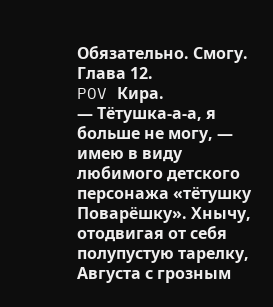Обязательно. Смогу.
Глава 12.
POV Кира.
— Тётушка-а-а, я больше не могу, — имею в виду любимого детского персонажа «тётушку Поварёшку». Хнычу, отодвигая от себя полупустую тарелку,
Августа с грозным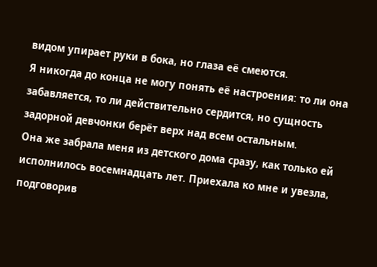видом упирает руки в бока, но глаза её смеются.
Я никогда до конца не могу понять её настроения: то ли она забавляется, то ли действительно сердится, но сущность задорной девчонки берёт верх над всем остальным.
Она же забрала меня из детского дома сразу, как только ей исполнилось восемнадцать лет. Приехала ко мне и увезла, подговорив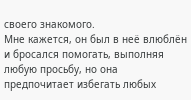своего знакомого.
Мне кажется, он был в неё влюблён и бросался помогать, выполняя любую просьбу, но она предпочитает избегать любых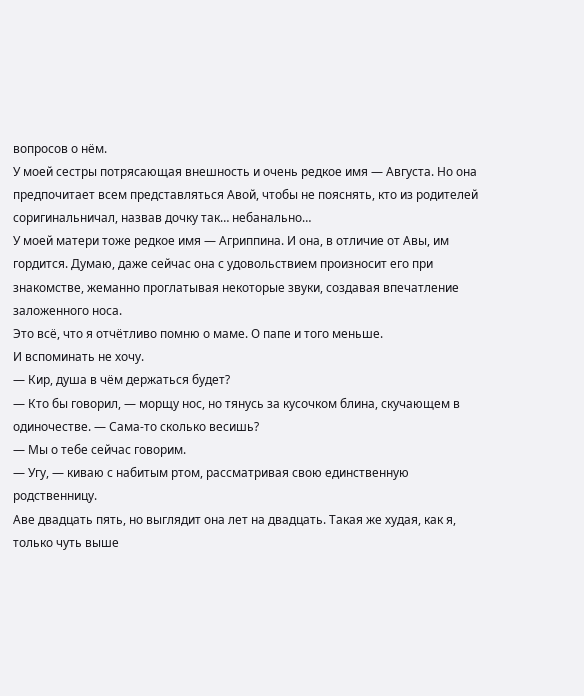вопросов о нём.
У моей сестры потрясающая внешность и очень редкое имя — Августа. Но она предпочитает всем представляться Авой, чтобы не пояснять, кто из родителей соригинальничал, назвав дочку так… небанально…
У моей матери тоже редкое имя — Агриппина. И она, в отличие от Авы, им гордится. Думаю, даже сейчас она с удовольствием произносит его при знакомстве, жеманно проглатывая некоторые звуки, создавая впечатление заложенного носа.
Это всё, что я отчётливо помню о маме. О папе и того меньше.
И вспоминать не хочу.
— Кир, душа в чём держаться будет?
— Кто бы говорил, — морщу нос, но тянусь за кусочком блина, скучающем в одиночестве. — Сама-то сколько весишь?
— Мы о тебе сейчас говорим.
— Угу, — киваю с набитым ртом, рассматривая свою единственную родственницу.
Аве двадцать пять, но выглядит она лет на двадцать. Такая же худая, как я, только чуть выше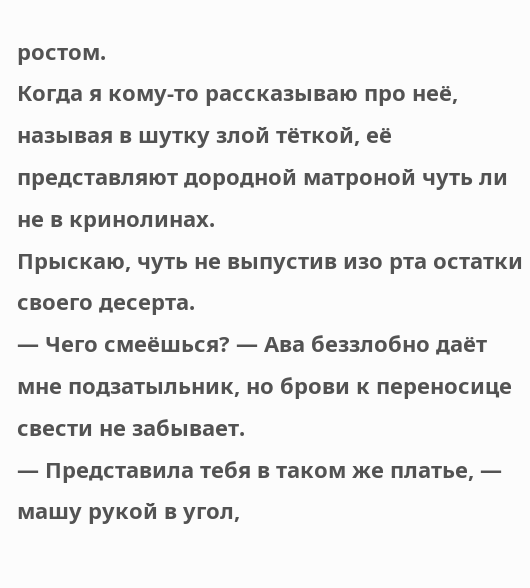ростом.
Когда я кому-то рассказываю про неё, называя в шутку злой тёткой, её представляют дородной матроной чуть ли не в кринолинах.
Прыскаю, чуть не выпустив изо рта остатки своего десерта.
— Чего смеёшься? — Ава беззлобно даёт мне подзатыльник, но брови к переносице свести не забывает.
— Представила тебя в таком же платье, — машу рукой в угол,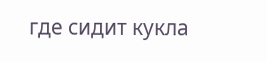где сидит кукла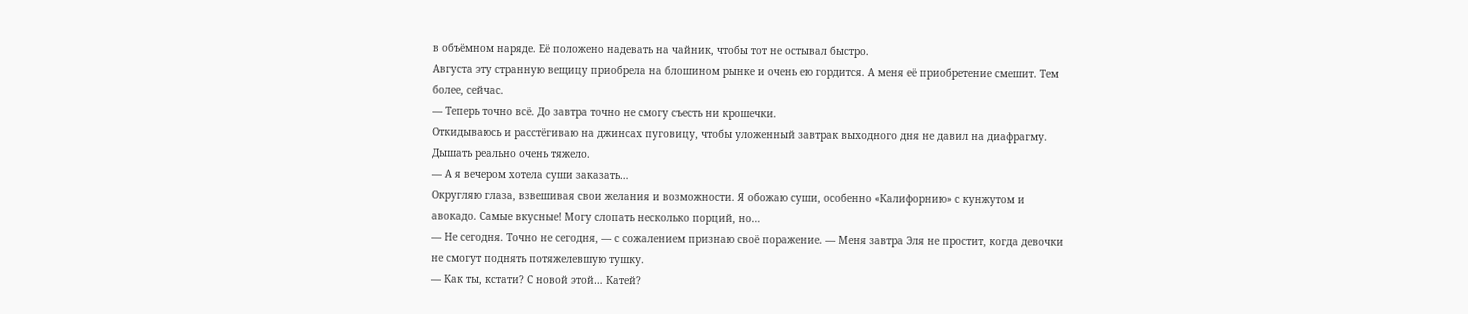в объёмном наряде. Её положено надевать на чайник, чтобы тот не остывал быстро.
Августа эту странную вещицу приобрела на блошином рынке и очень ею гордится. А меня её приобретение смешит. Тем более, сейчас.
— Теперь точно всё. До завтра точно не смогу съесть ни крошечки.
Откидываюсь и расстёгиваю на джинсах пуговицу, чтобы уложенный завтрак выходного дня не давил на диафрагму.
Дышать реально очень тяжело.
— А я вечером хотела суши заказать…
Округляю глаза, взвешивая свои желания и возможности. Я обожаю суши, особенно «Калифорнию» с кунжутом и авокадо. Самые вкусные! Могу слопать несколько порций, но…
— Не сегодня. Точно не сегодня, — с сожалением признаю своё поражение. — Меня завтра Эля не простит, когда девочки не смогут поднять потяжелевшую тушку.
— Как ты, кстати? С новой этой… Катей?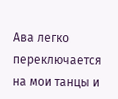Ава легко переключается на мои танцы и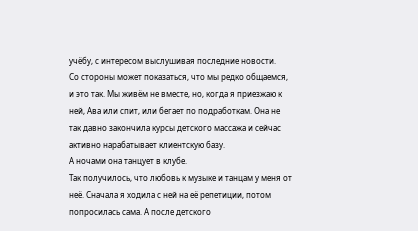учёбу, с интересом выслушивая последние новости.
Со стороны может показаться, что мы редко общаемся, и это так. Мы живём не вместе, но, когда я приезжаю к ней, Ава или спит, или бегает по подработкам. Она не так давно закончила курсы детского массажа и сейчас активно нарабатывает клиентскую базу.
А ночами она танцует в клубе.
Так получилось, что любовь к музыке и танцам у меня от неё. Сначала я ходила с ней на её репетиции, потом попросилась сама. А после детского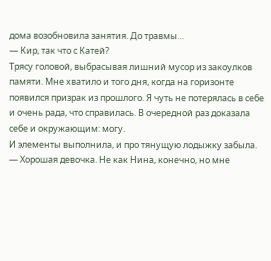дома возобновила занятия. До травмы…
— Кир, так что с Катей?
Трясу головой, выбрасывая лишний мусор из закоулков памяти. Мне хватило и того дня, когда на горизонте появился призрак из прошлого. Я чуть не потерялась в себе и очень рада, что справилась. В очередной раз доказала себе и окружающим: могу.
И элементы выполнила, и про тянущую лодыжку забыла.
— Хорошая девочка. Не как Нина, конечно, но мне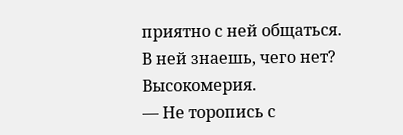приятно с ней общаться. В ней знаешь, чего нет? Высокомерия.
— Не торопись с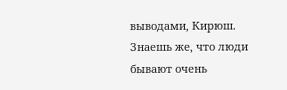выводами, Кирюш. Знаешь же, что люди бывают очень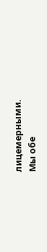лицемерными.
Мы обе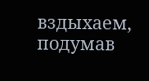вздыхаем, подумав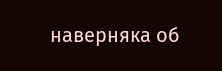наверняка об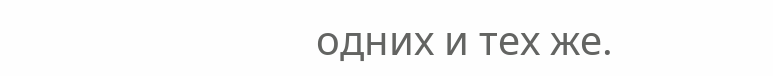одних и тех же.